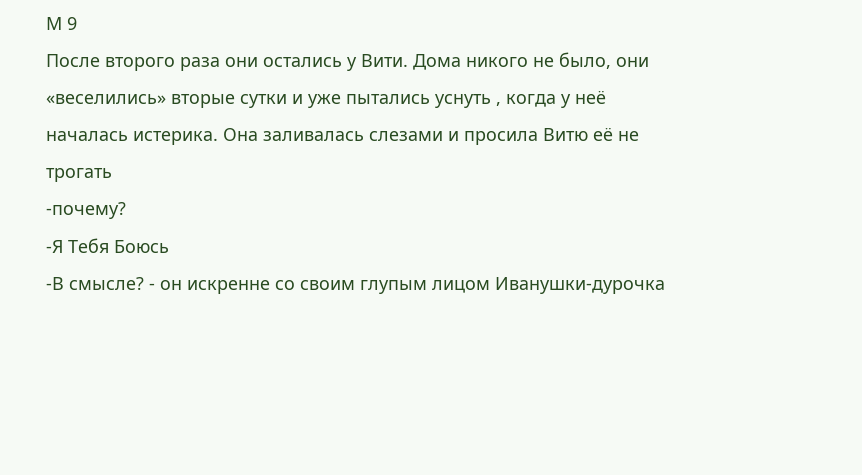М 9
После второго раза они остались у Вити. Дома никого не было, они «веселились» вторые сутки и уже пытались уснуть , когда у неё началась истерика. Она заливалась слезами и просила Витю её не трогать
-почему?
-Я Тебя Боюсь
-В смысле? - он искренне со своим глупым лицом Иванушки-дурочка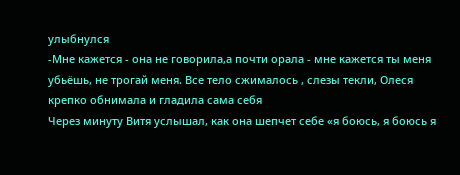улыбнулся
-Мне кажется - она не говорила,а почти орала - мне кажется ты меня убьёшь, не трогай меня. Все тело сжималось , слезы текли, Олеся крепко обнимала и гладила сама себя
Через минуту Витя услышал, как она шепчет себе «я боюсь, я боюсь я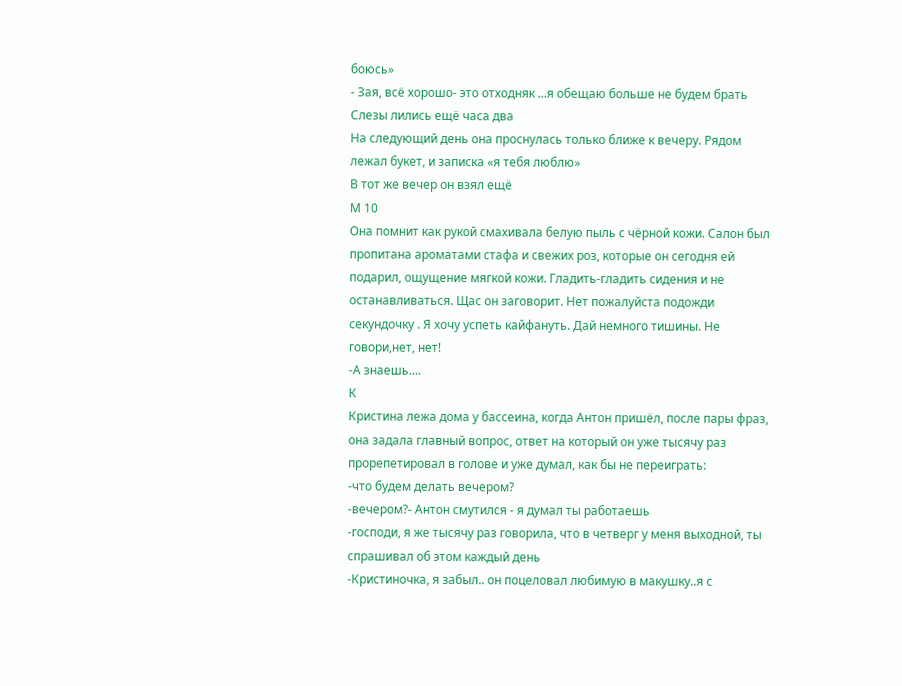боюсь»
- Зая, всё хорошо- это отходняк ...я обещаю больше не будем брать
Слезы лились ещё часа два
На следующий день она проснулась только ближе к вечеру. Рядом лежал букет, и записка «я тебя люблю»
В тот же вечер он взял ещё
М 10
Она помнит как рукой смахивала белую пыль с чёрной кожи. Салон был пропитана ароматами стафа и свежих роз, которые он сегодня ей подарил, ощущение мягкой кожи. Гладить-гладить сидения и не останавливаться. Щас он заговорит. Нет пожалуйста подожди секундочку . Я хочу успеть кайфануть. Дай немного тишины. Не говори,нет, нет!
-А знаешь....
К
Кристина лежа дома у бассеина, когда Антон пришёл, после пары фраз, она задала главный вопрос, ответ на который он уже тысячу раз прорепетировал в голове и уже думал, как бы не переиграть:
-что будем делать вечером?
-вечером?- Антон смутился - я думал ты работаешь
-господи, я же тысячу раз говорила, что в четверг у меня выходной, ты спрашивал об этом каждый день
-Кристиночка, я забыл.. он поцеловал любимую в макушку..я с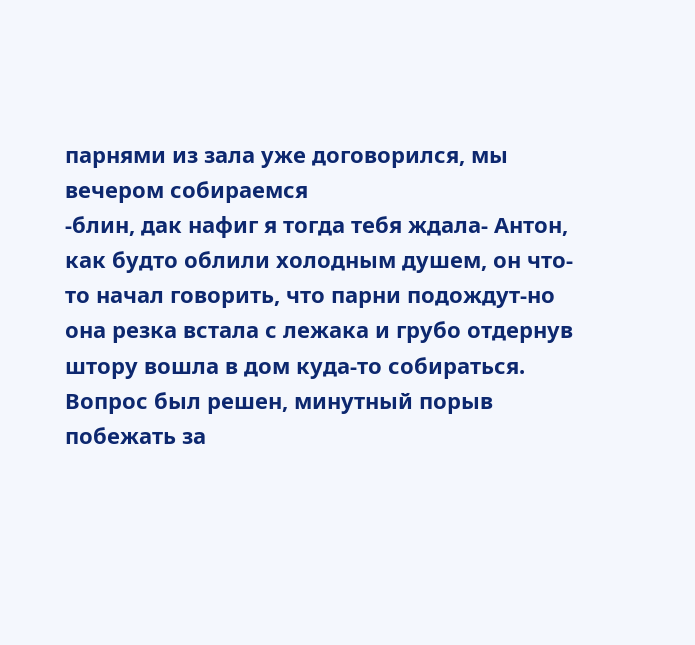парнями из зала уже договорился, мы вечером собираемся
-блин, дак нафиг я тогда тебя ждала- Антон, как будто облили холодным душем, он что- то начал говорить, что парни подождут-но она резка встала с лежака и грубо отдернув штору вошла в дом куда-то собираться.
Вопрос был решен, минутный порыв побежать за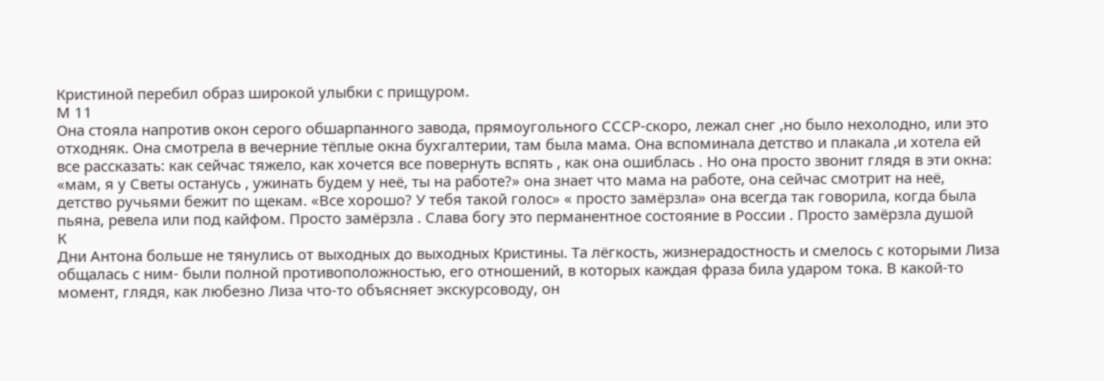Кристиной перебил образ широкой улыбки с прищуром.
М 11
Она стояла напротив окон серого обшарпанного завода, прямоугольного СССР-скоро, лежал снег ,но было нехолодно, или это отходняк. Она смотрела в вечерние тёплые окна бухгалтерии, там была мама. Она вспоминала детство и плакала ,и хотела ей все рассказать: как сейчас тяжело, как хочется все повернуть вспять , как она ошиблась . Но она просто звонит глядя в эти окна: «мам, я у Светы останусь , ужинать будем у неё, ты на работе?» она знает что мама на работе, она сейчас смотрит на неё, детство ручьями бежит по щекам. «Все хорошо? У тебя такой голос» « просто замёрзла» она всегда так говорила, когда была пьяна, ревела или под кайфом. Просто замёрзла . Слава богу это перманентное состояние в России . Просто замёрзла душой
К
Дни Антона больше не тянулись от выходных до выходных Кристины. Та лёгкость, жизнерадостность и смелось с которыми Лиза общалась с ним- были полной противоположностью, его отношений, в которых каждая фраза била ударом тока. В какой-то момент, глядя, как любезно Лиза что-то объясняет экскурсоводу, он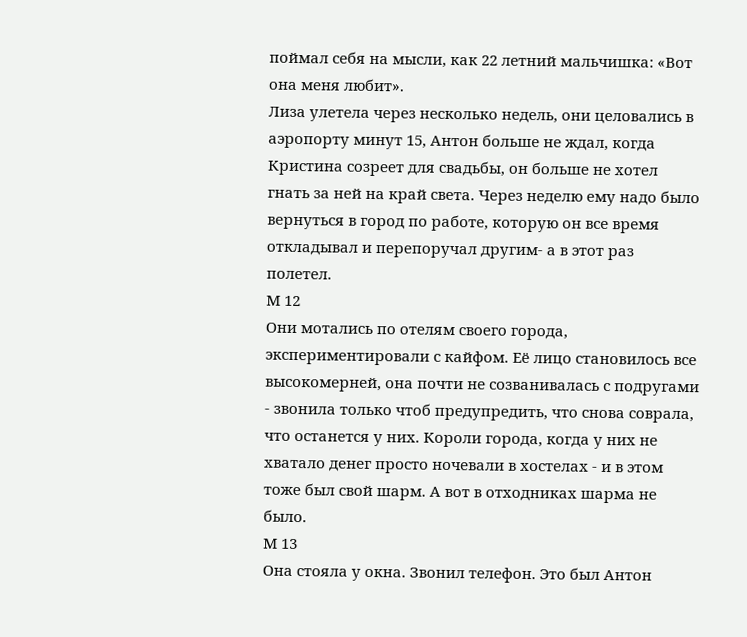поймал себя на мысли, как 22 летний мальчишка: «Вот она меня любит».
Лиза улетела через несколько недель, они целовались в аэропорту минут 15, Антон больше не ждал, когда Кристина созреет для свадьбы, он больше не хотел гнать за ней на край света. Через неделю ему надо было вернуться в город по работе, которую он все время откладывал и перепоручал другим- а в этот раз полетел.
М 12
Они мотались по отелям своего города, экспериментировали с кайфом. Её лицо становилось все высокомерней, она почти не созванивалась с подругами - звонила только чтоб предупредить, что снова соврала, что останется у них. Короли города, когда у них не хватало денег просто ночевали в хостелах - и в этом тоже был свой шарм. А вот в отходниках шарма не было.
М 13
Она стояла у окна. Звонил телефон. Это был Антон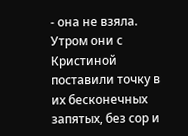- она не взяла. Утром они с Кристиной поставили точку в их бесконечных запятых, без сор и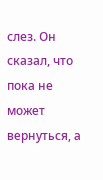слез. Он сказал, что пока не может вернуться, а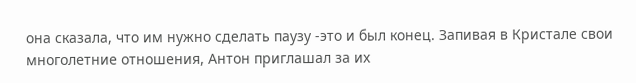она сказала, что им нужно сделать паузу -это и был конец. Запивая в Кристале свои многолетние отношения, Антон приглашал за их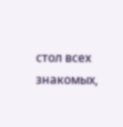стол всех знакомых,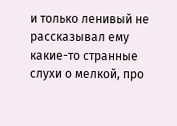и только ленивый не рассказывал ему какие-то странные слухи о мелкой, про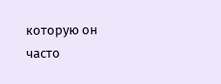которую он часто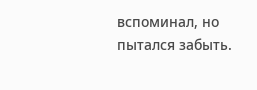вспоминал, но пытался забыть.